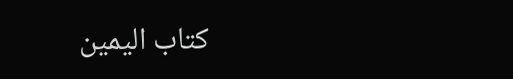كتاب اليمين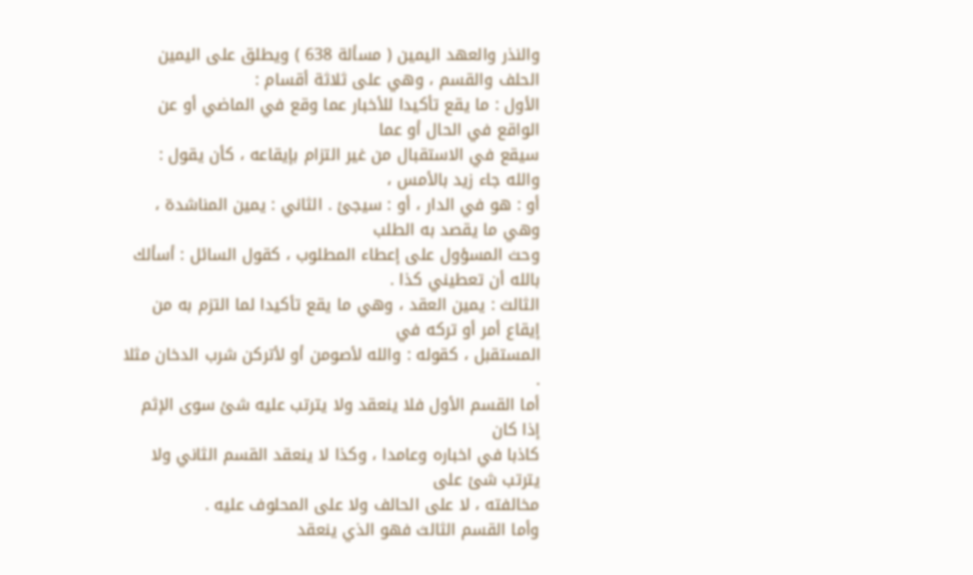والنذر والعهد اليمين ( مسألة 638 ) ويطلق على اليمين الحلف والقسم ، وهي على ثلاثة أقسام :
الأول : ما يقع تأكيدا للأخبار عما وقع في الماضي أو عن الواقع في الحال أو عما
سيقع في الاستقبال من غير التزام بإيقاعه ، كأن يقول : والله جاء زيد بالأمس ،
أو : هو في الدار ، أو : سيجئ . الثاني : يمين المناشدة ، وهي ما يقصد به الطلب
وحث المسؤول على إعطاء المطلوب ، كقول السائل : أسألك بالله أن تعطيني كذا .
الثالث : يمين العقد ، وهي ما يقع تأكيدا لما التزم به من إيقاع أمر أو تركه في
المستقبل ، كقوله : والله لأصومن أو لأتركن شرب الدخان مثلا .
أما القسم الأول فلا ينعقد ولا يترتب عليه شئ سوى الإثم إذا كان
كاذبا في اخباره وعامدا ، وكذا لا ينعقد القسم الثاني ولا يترتب شئ على
مخالفته ، لا على الحالف ولا على المحلوف عليه .
وأما القسم الثالث فهو الذي ينعقد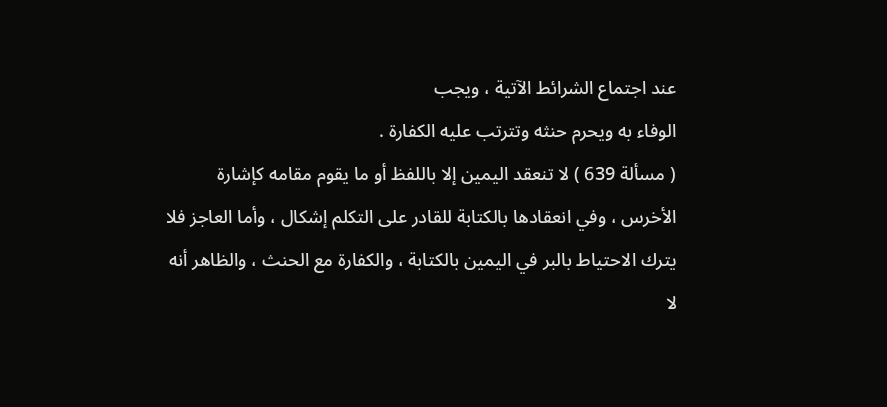عند اجتماع الشرائط الآتية ، ويجب
الوفاء به ويحرم حنثه وتترتب عليه الكفارة .
( مسألة 639 ) لا تنعقد اليمين إلا باللفظ أو ما يقوم مقامه كإشارة
الأخرس ، وفي انعقادها بالكتابة للقادر على التكلم إشكال ، وأما العاجز فلا
يترك الاحتياط بالبر في اليمين بالكتابة ، والكفارة مع الحنث ، والظاهر أنه
لا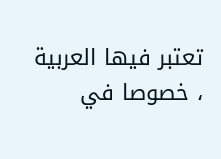تعتبر فيها العربية ، خصوصا في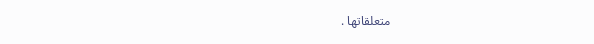متعلقاتها .